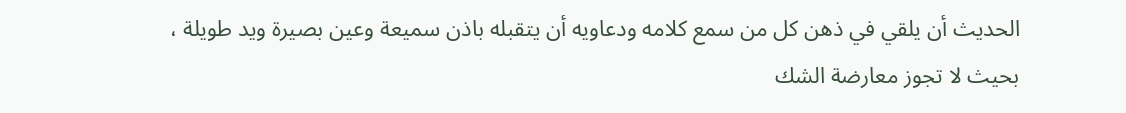الحديث أن يلقي في ذهن كل من سمع كلامه ودعاويه أن يتقبله باذن سميعة وعين بصيرة ويد طويلة ، بحيث لا تجوز معارضة الشك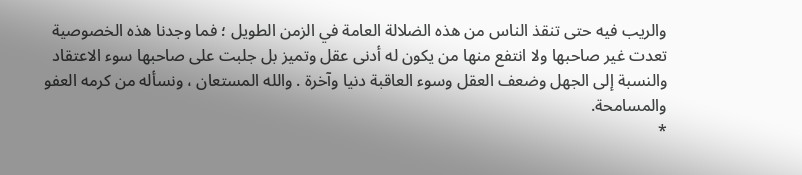والريب فيه حتى تنقذ الناس من هذه الضلالة العامة في الزمن الطويل ؛ فما وجدنا هذه الخصوصية تعدت غير صاحبها ولا انتفع منها من يكون له أدنى عقل وتميز بل جلبت على صاحبها سوء الاعتقاد والنسبة إلى الجهل وضعف العقل وسوء العاقبة دنيا وآخرة . والله المستعان ، ونسأله من كرمه العفو والمسامحة.
*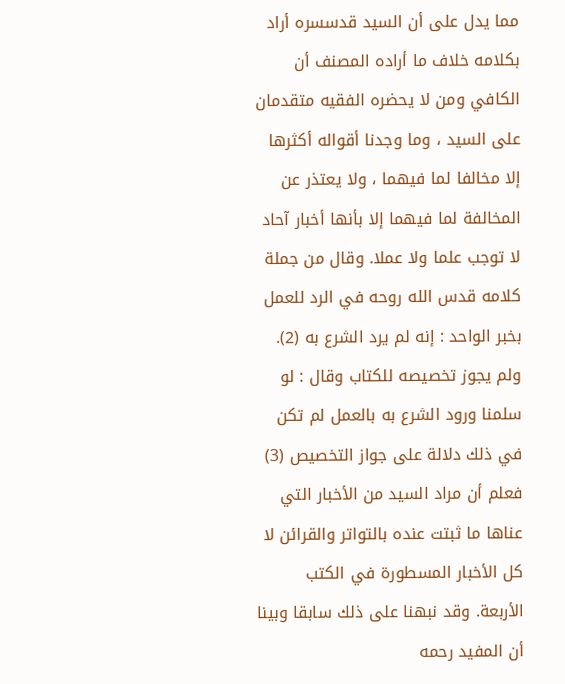مما يدل على أن السيد قدسسره أراد بكلامه خلاف ما أراده المصنف أن الكافي ومن لا يحضره الفقيه متقدمان على السيد ، وما وجدنا أقواله أكثرها إلا مخالفا لما فيهما ، ولا يعتذر عن المخالفة لما فيهما إلا بأنها أخبار آحاد لا توجب علما ولا عملا. وقال من جملة كلامه قدس الله روحه في الرد للعمل بخبر الواحد : إنه لم يرد الشرع به (2). ولم يجوز تخصيصه للكتاب وقال : لو سلمنا ورود الشرع به بالعمل لم تكن في ذلك دلالة على جواز التخصيص (3) فعلم أن مراد السيد من الأخبار التي عناها ما ثبتت عنده بالتواتر والقرائن لا كل الأخبار المسطورة في الكتب الأربعة. وقد نبهنا على ذلك سابقا وبينا أن المفيد رحمه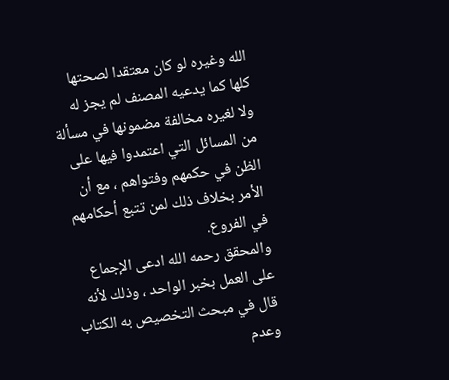الله وغيره لو كان معتقدا لصحتها كلها كما يدعيه المصنف لم يجز له ولا لغيره مخالفة مضمونها في مسألة من المسائل التي اعتمدوا فيها على الظن في حكمهم وفتواهم ، مع أن الأمر بخلاف ذلك لمن تتبع أحكامهم في الفروع.
والمحقق رحمه الله ادعى الإجماع على العمل بخبر الواحد ، وذلك لأنه قال في مبحث التخصيص به الكتاب وعدم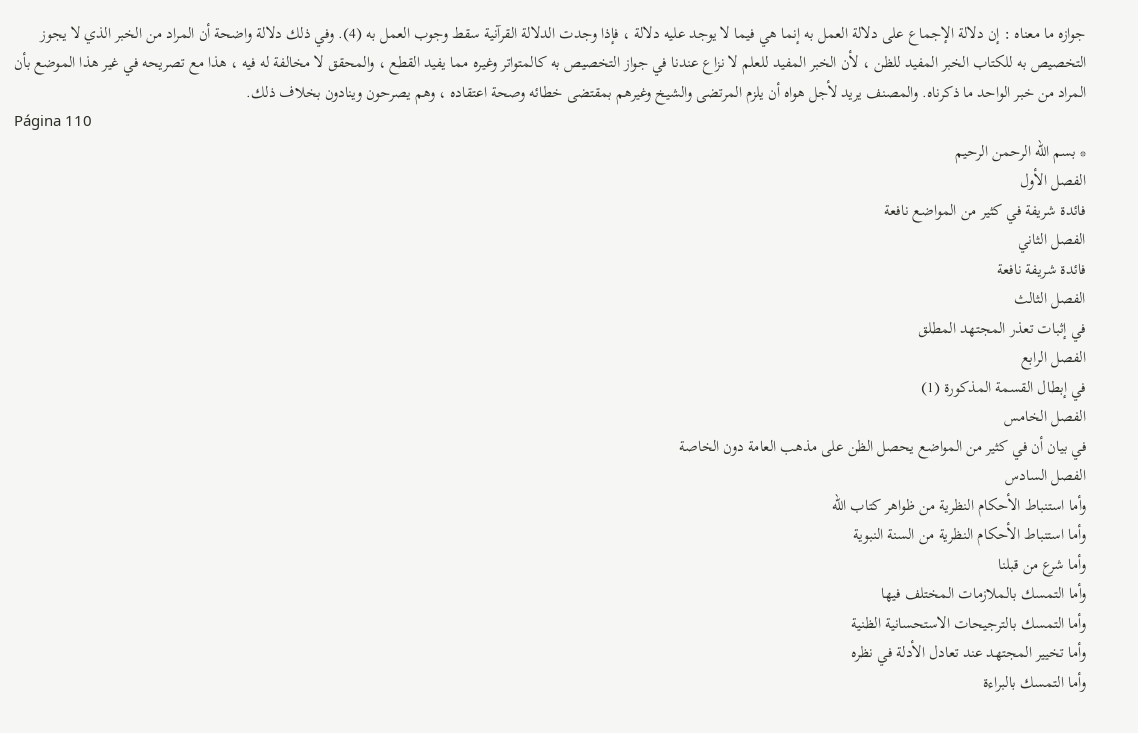جوازه ما معناه : إن دلالة الإجماع على دلالة العمل به إنما هي فيما لا يوجد عليه دلالة ، فإذا وجدت الدلالة القرآنية سقط وجوب العمل به (4). وفي ذلك دلالة واضحة أن المراد من الخبر الذي لا يجوز التخصيص به للكتاب الخبر المفيد للظن ، لأن الخبر المفيد للعلم لا نزاع عندنا في جواز التخصيص به كالمتواتر وغيره مما يفيد القطع ، والمحقق لا مخالفة له فيه ، هذا مع تصريحه في غير هذا الموضع بأن المراد من خبر الواحد ما ذكرناه. والمصنف يريد لأجل هواه أن يلزم المرتضى والشيخ وغيرهم بمقتضى خطائه وصحة اعتقاده ، وهم يصرحون وينادون بخلاف ذلك.
Página 110
* بسم الله الرحمن الرحيم
الفصل الأول
فائدة شريفة في كثير من المواضع نافعة
الفصل الثاني
فائدة شريفة نافعة
الفصل الثالث
في إثبات تعذر المجتهد المطلق
الفصل الرابع
في إبطال القسمة المذكورة (1)
الفصل الخامس
في بيان أن في كثير من المواضع يحصل الظن على مذهب العامة دون الخاصة
الفصل السادس
وأما استنباط الأحكام النظرية من ظواهر كتاب الله
وأما استنباط الأحكام النظرية من السنة النبوية
وأما شرع من قبلنا
وأما التمسك بالملازمات المختلف فيها
وأما التمسك بالترجيحات الاستحسانية الظنية
وأما تخيير المجتهد عند تعادل الأدلة في نظره
وأما التمسك بالبراءة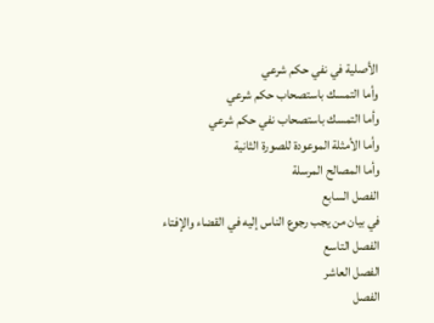الأصلية في نفي حكم شرعي
وأما التمسك باستصحاب حكم شرعي
وأما التمسك باستصحاب نفي حكم شرعي
وأما الأمثلة الموعودة للصورة الثانية
وأما المصالح المرسلة
الفصل السابع
في بيان من يجب رجوع الناس إليه في القضاء والإفتاء
الفصل التاسع
الفصل العاشر
الفصل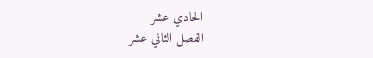الحادي عشر
الفصل الثاني عشر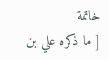خاتمة
[ ما ذكره علي بن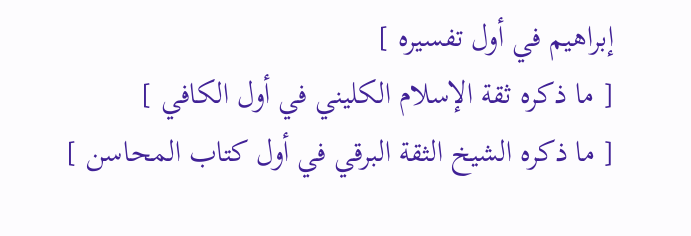إبراهيم في أول تفسيره ]
[ ما ذكره ثقة الإسلام الكليني في أول الكافي ]
[ ما ذكره الشيخ الثقة البرقي في أول كتاب المحاسن ]